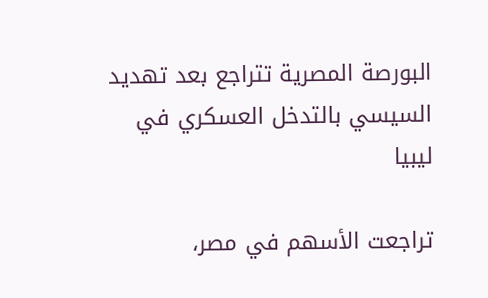البورصة المصرية تتراجع بعد تهديد السيسي بالتدخل العسكري في ليبيا

تراجعت الأسهم في مصر،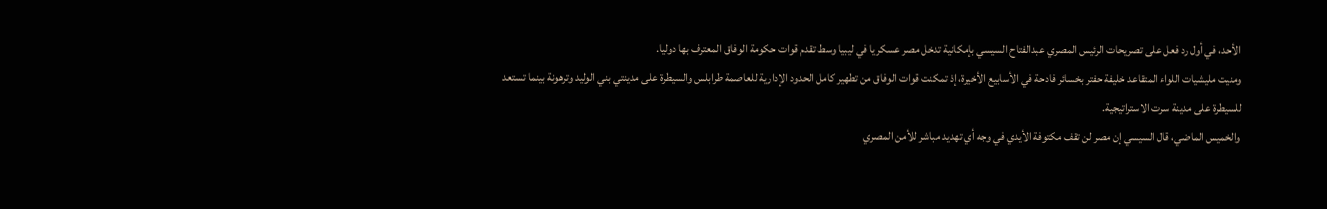الأحد، في أول رد فعل على تصريحات الرئيس المصري عبدالفتاح السيسي بإمكانية تدخل مصر عسكريا في ليبيا وسط تقدم قوات حكومة الوفاق المعترف بها دوليا.
ومنيت مليشيات اللواء المتقاعد خليفة حفتر بخسائر فادحة في الأسابيع الأخيرة، إذ تمكنت قوات الوفاق من تطهير كامل الحدود الإدارية للعاصمة طرابلس والسيطرة على مدينتي بني الوليد وترهونة بينما تستعد للسيطرة على مدينة سرت الاستراتيجية.
والخميس الماضي، قال السيسي إن مصر لن تقف مكتوفة الأيدي في وجه أي تهديد مباشر للأمن المصري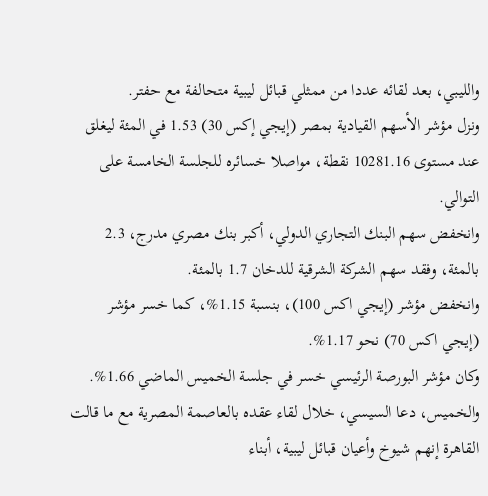والليبي، بعد لقائه عددا من ممثلي قبائل ليبية متحالفة مع حفتر.
ونزل مؤشر الأسهم القيادية بمصر (إيجي إكس 30) 1.53 في المئة ليغلق عند مستوى 10281.16 نقطة، مواصلا خسائره للجلسة الخامسة على التوالي.
وانخفض سهم البنك التجاري الدولي، أكبر بنك مصري مدرج، 2.3 بالمئة، وفقد سهم الشركة الشرقية للدخان 1.7 بالمئة.
وانخفض مؤشر (إيجي اكس 100)، بنسبة 1.15%، كما خسر مؤشر (إيجي اكس 70) نحو 1.17%.
وكان مؤشر البورصة الرئيسي خسر في جلسة الخميس الماضي 1.66%.
والخميس، دعا السيسي، خلال لقاء عقده بالعاصمة المصرية مع ما قالت القاهرة إنهم شيوخ وأعيان قبائل ليبية، أبناء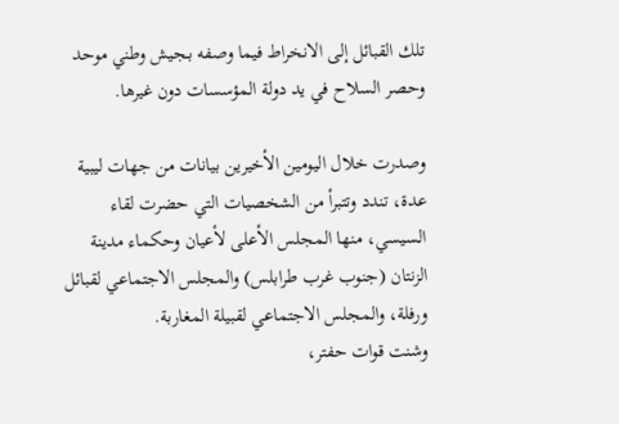تلك القبائل إلى الانخراط فيما وصفه بـجيش وطني موحد وحصر السلاح في يد دولة المؤسسات دون غيرها.

وصدرت خلال اليومين الأخيرين بيانات من جهات ليبية عدة، تندد وتتبرأ من الشخصيات التي حضرت لقاء السيسي، منها المجلس الأعلى لأعيان وحكماء مدينة الزنتان (جنوب غرب طرابلس) والمجلس الاجتماعي لقبائل ورفلة، والمجلس الاجتماعي لقبيلة المغاربة.
وشنت قوات حفتر،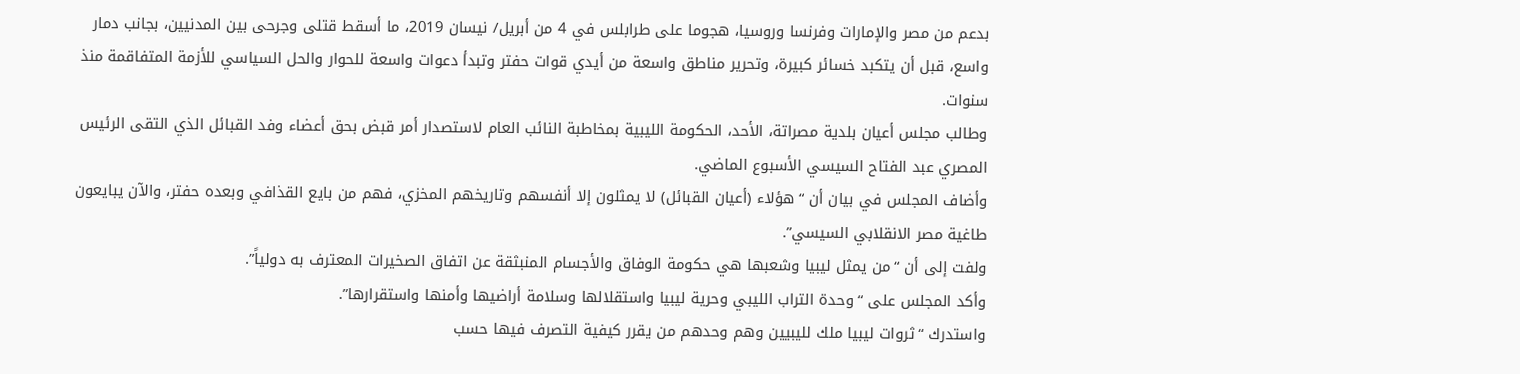بدعم من مصر والإمارات وفرنسا وروسيا، هجوما على طرابلس في 4 من أبريل/ نيسان 2019، ما أسقط قتلى وجرحى بين المدنيين، بجانب دمار واسع، قبل أن يتكبد خسائر كبيرة، وتحرير مناطق واسعة من أيدي قوات حفتر وتبدأ دعوات واسعة للحوار والحل السياسي للأزمة المتفاقمة منذ سنوات.
وطالب مجلس أعيان بلدية مصراتة، الأحد، الحكومة الليبية بمخاطبة النائب العام لاستصدار أمر قبض بحق أعضاء وفد القبائل الذي التقى الرئيس المصري عبد الفتاح السيسي الأسبوع الماضي.
وأضاف المجلس في بيان أن “هؤلاء (أعيان القبائل) لا يمثلون إلا أنفسهم وتاريخهم المخزي، فهم من بايع القذافي وبعده حفتر، والآن يبايعون طاغية مصر الانقلابي السيسي”.
ولفت إلى أن “من يمثل ليبيا وشعبها هي حكومة الوفاق والأجسام المنبثقة عن اتفاق الصخيرات المعترف به دولياً”.
وأكد المجلس على “وحدة التراب الليبي وحرية ليبيا واستقلالها وسلامة أراضيها وأمنها واستقرارها”.
واستدرك “ثروات ليبيا ملك لليبيين وهم وحدهم من يقرر كيفية التصرف فيها حسب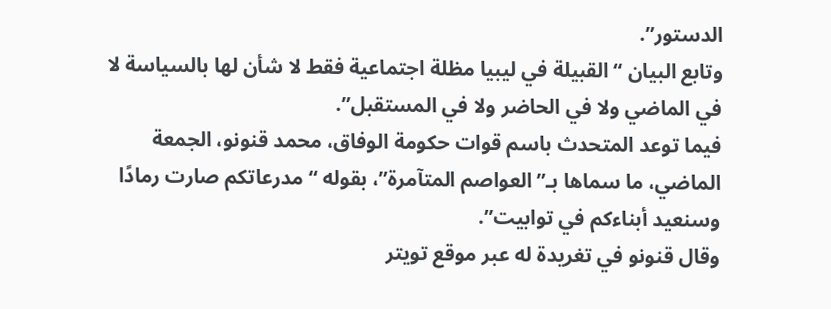الدستور”.
وتابع البيان “القبيلة في ليبيا مظلة اجتماعية فقط لا شأن لها بالسياسة لا في الماضي ولا في الحاضر ولا في المستقبل”.
فيما توعد المتحدث باسم قوات حكومة الوفاق، محمد قنونو، الجمعة الماضي، ما سماها بـ”العواصم المتآمرة”، بقوله “مدرعاتكم صارت رمادًا وسنعيد أبناءكم في توابيت”.
وقال قنونو في تغريدة له عبر موقع تويتر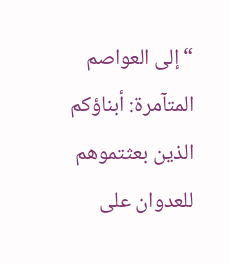“إلى العواصم المتآمرة: أبناؤكم الذين بعثتموهم للعدوان على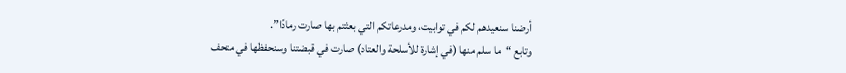أرضنا سنعيدهم لكم في توابيت، ومدرعاتكم التي بعثتم بها صارت رمادًا”.
وتابع “ما سلم منها (في إشارة للأسلحة والعتاد) صارت في قبضتنا وسنحفظها في متحف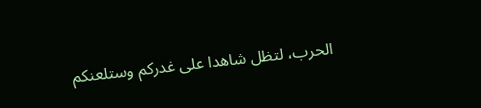الحرب، لتظل شاهدا على غدركم وستلعنكم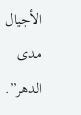الأجيال مدى الدهر”.